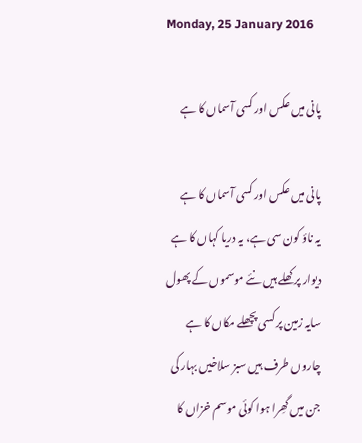Monday, 25 January 2016

پانی میں عکس اور کسی آسماں کا ہے

پانی میں عکس اور کسی آسماں کا ہے
یہ ناؤ کون سی ہے، یہ دریا کہاں کا ہے
دیوار پر کھلے ہیں نئے موسموں کے پھول
سایہ زمین پر کسی پچھلے مکاں کا ہے
چاروں طرف ہیں سبز سلاخیں بہار کی
جن میں گھِرا ہوا کوئی موسم خزاں کا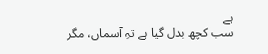ہے
سب کچھ بدل گیا ہے تہِ آسماں، مگر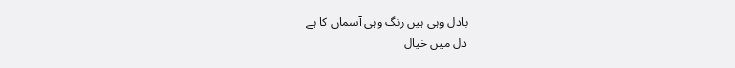بادل وہی ہیں رنگ وہی آسماں کا ہے
دل میں خیال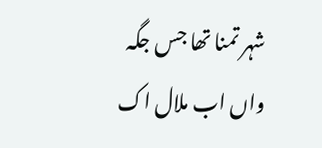شہر تمنا تھا جس جگہ
واں اب ملال اک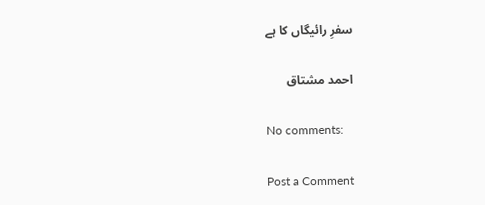سفرِ رائیگاں کا ہے

احمد مشتاق

No comments:

Post a Comment